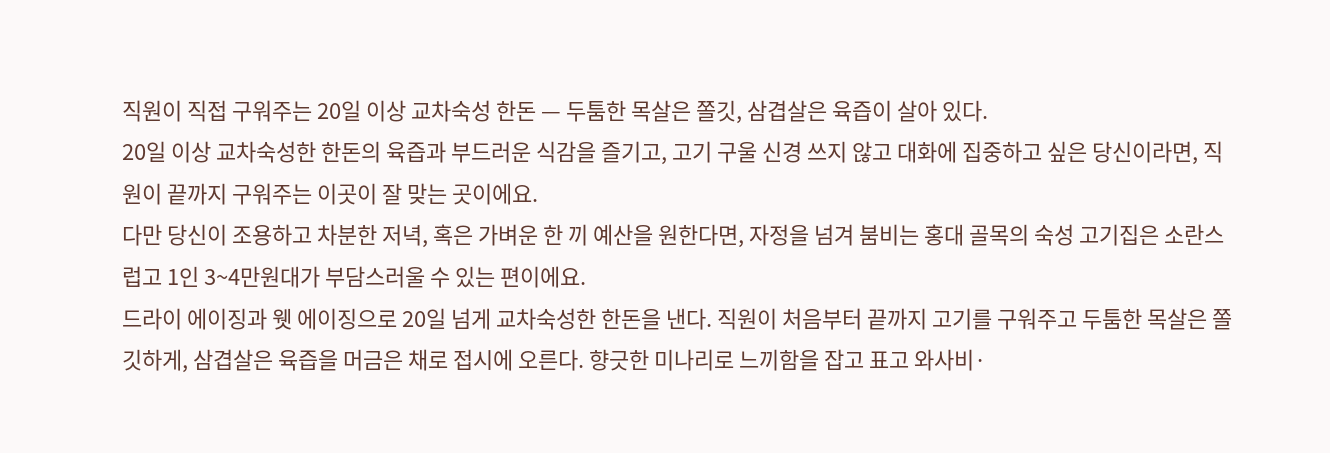직원이 직접 구워주는 20일 이상 교차숙성 한돈 — 두툼한 목살은 쫄깃, 삼겹살은 육즙이 살아 있다.
20일 이상 교차숙성한 한돈의 육즙과 부드러운 식감을 즐기고, 고기 구울 신경 쓰지 않고 대화에 집중하고 싶은 당신이라면, 직원이 끝까지 구워주는 이곳이 잘 맞는 곳이에요.
다만 당신이 조용하고 차분한 저녁, 혹은 가벼운 한 끼 예산을 원한다면, 자정을 넘겨 붐비는 홍대 골목의 숙성 고기집은 소란스럽고 1인 3~4만원대가 부담스러울 수 있는 편이에요.
드라이 에이징과 웻 에이징으로 20일 넘게 교차숙성한 한돈을 낸다. 직원이 처음부터 끝까지 고기를 구워주고 두툼한 목살은 쫄깃하게, 삼겹살은 육즙을 머금은 채로 접시에 오른다. 향긋한 미나리로 느끼함을 잡고 표고 와사비·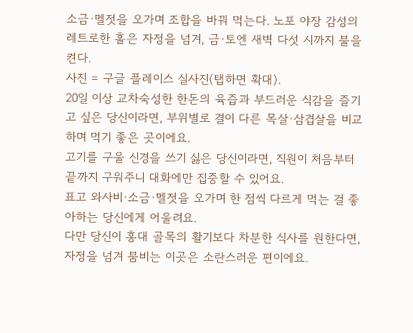소금·멜젓을 오가며 조합을 바꿔 먹는다. 노포 야장 감성의 레트로한 홀은 자정을 넘겨, 금·토엔 새벽 다섯 시까지 불을 켠다.
사진 = 구글 플레이스 실사진(탭하면 확대).
20일 이상 교차숙성한 한돈의 육즙과 부드러운 식감을 즐기고 싶은 당신이라면, 부위별로 결이 다른 목살·삼겹살을 비교하며 먹기 좋은 곳이에요.
고기를 구울 신경을 쓰기 싫은 당신이라면, 직원이 처음부터 끝까지 구워주니 대화에만 집중할 수 있어요.
표고 와사비·소금·멜젓을 오가며 한 점씩 다르게 먹는 걸 좋아하는 당신에게 어울려요.
다만 당신이 홍대 골목의 활기보다 차분한 식사를 원한다면, 자정을 넘겨 붐비는 이곳은 소란스러운 편이에요.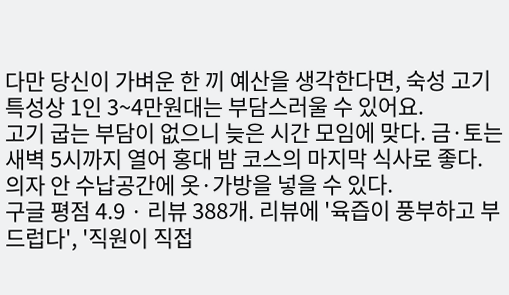다만 당신이 가벼운 한 끼 예산을 생각한다면, 숙성 고기 특성상 1인 3~4만원대는 부담스러울 수 있어요.
고기 굽는 부담이 없으니 늦은 시간 모임에 맞다. 금·토는 새벽 5시까지 열어 홍대 밤 코스의 마지막 식사로 좋다. 의자 안 수납공간에 옷·가방을 넣을 수 있다.
구글 평점 4.9 · 리뷰 388개. 리뷰에 '육즙이 풍부하고 부드럽다', '직원이 직접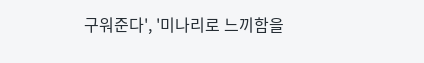구워준다', '미나리로 느끼함을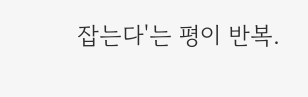잡는다'는 평이 반복.